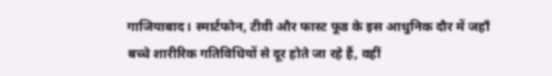गाजियाबाद। स्मार्टफोन, टीवी और फास्ट फूड के इस आधुनिक दौर में जहाँ बच्चे शारीरिक गतिविधियों से दूर होते जा रहे हैं, वहीं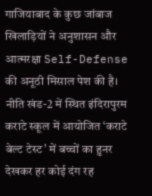गाजियाबाद के कुछ जांबाज खिलाड़ियों ने अनुशासन और आत्मरक्षा Self-Defense की अनूठी मिसाल पेश की है। नीति खंड-2 में स्थित इंदिरापुरम कराटे स्कूल में आयोजित ‘कराटे बेल्ट टेस्ट’ में बच्चों का हुनर देखकर हर कोई दंग रह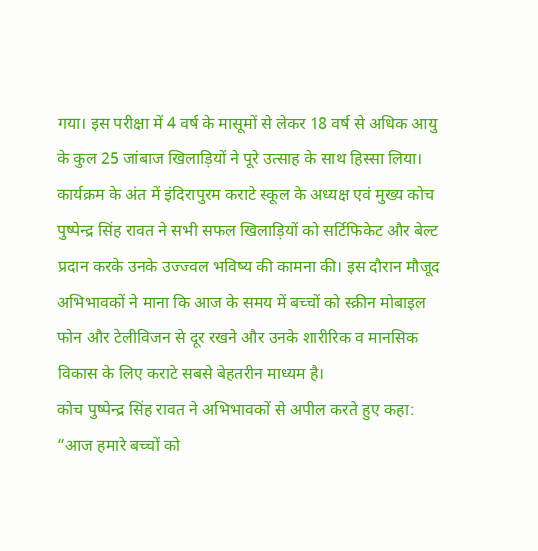गया। इस परीक्षा में 4 वर्ष के मासूमों से लेकर 18 वर्ष से अधिक आयु के कुल 25 जांबाज खिलाड़ियों ने पूरे उत्साह के साथ हिस्सा लिया। कार्यक्रम के अंत में इंदिरापुरम कराटे स्कूल के अध्यक्ष एवं मुख्य कोच पुष्पेन्द्र सिंह रावत ने सभी सफल खिलाड़ियों को सर्टिफिकेट और बेल्ट प्रदान करके उनके उज्ज्वल भविष्य की कामना की। इस दौरान मौजूद अभिभावकों ने माना कि आज के समय में बच्चों को स्क्रीन मोबाइल फोन और टेलीविजन से दूर रखने और उनके शारीरिक व मानसिक विकास के लिए कराटे सबसे बेहतरीन माध्यम है।
कोच पुष्पेन्द्र सिंह रावत ने अभिभावकों से अपील करते हुए कहा: “आज हमारे बच्चों को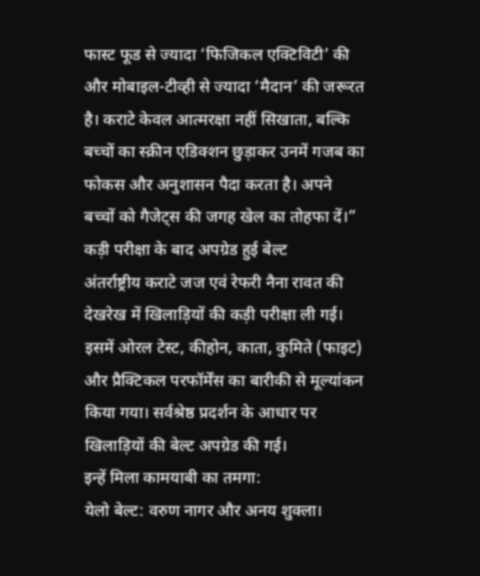फास्ट फूड से ज्यादा ‘फिजिकल एक्टिविटी’ की और मोबाइल-टीव्ही से ज्यादा ‘मैदान’ की जरूरत है। कराटे केवल आत्मरक्षा नहीं सिखाता, बल्कि बच्चों का स्क्रीन एडिक्शन छुड़ाकर उनमें गजब का फोकस और अनुशासन पैदा करता है। अपने बच्चों को गैजेट्स की जगह खेल का तोहफा दें।”
कड़ी परीक्षा के बाद अपग्रेड हुई बेल्ट
अंतर्राष्ट्रीय कराटे जज एवं रेफरी नैना रावत की देखरेख में खिलाड़ियों की कड़ी परीक्षा ली गई। इसमें ओरल टेस्ट, कीहोन, काता, कुमिते (फाइट) और प्रैक्टिकल परफॉर्मेंस का बारीकी से मूल्यांकन किया गया। सर्वश्रेष्ठ प्रदर्शन के आधार पर खिलाड़ियों की बेल्ट अपग्रेड की गई।
इन्हें मिला कामयाबी का तमगा:
येलो बेल्ट: वरुण नागर और अनय शुक्ला।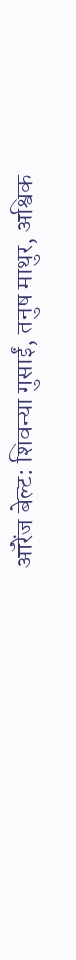ऑरेंज बेल्ट: शिवन्या गुसाईं, तनुष माथुर, अश्विक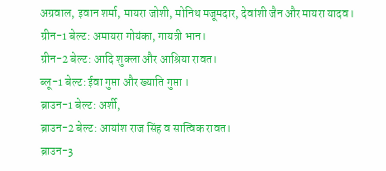अग्रवाल, इवान शर्मा, मायरा जोशी, मोनिथ मजूमदार, देवांशी जैन और मायरा यादव।
ग्रीन-1 बेल्ट: अमायरा गोयंका, गायत्री भान।
ग्रीन-2 बेल्ट: आदि शुक्ला और आश्रिया रावत।
ब्लू-1 बेल्ट: ईवा गुप्ता और ख्याति गुप्ता ।
ब्राउन-1 बेल्ट: अर्शी,
ब्राउन-2 बेल्ट: आयांश राज सिंह व सात्विक रावत।
ब्राउन-3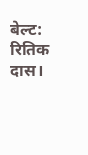बेल्ट: रितिक दास।